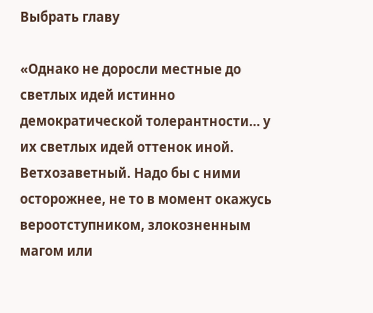Выбрать главу

«Однако не доросли местные до светлых идей истинно демократической толерантности… у их светлых идей оттенок иной. Ветхозаветный. Надо бы с ними осторожнее, не то в момент окажусь вероотступником, злокозненным магом или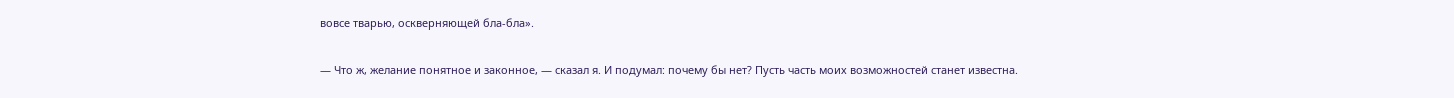вовсе тварью, оскверняющей бла-бла».

— Что ж, желание понятное и законное, — сказал я. И подумал: почему бы нет? Пусть часть моих возможностей станет известна.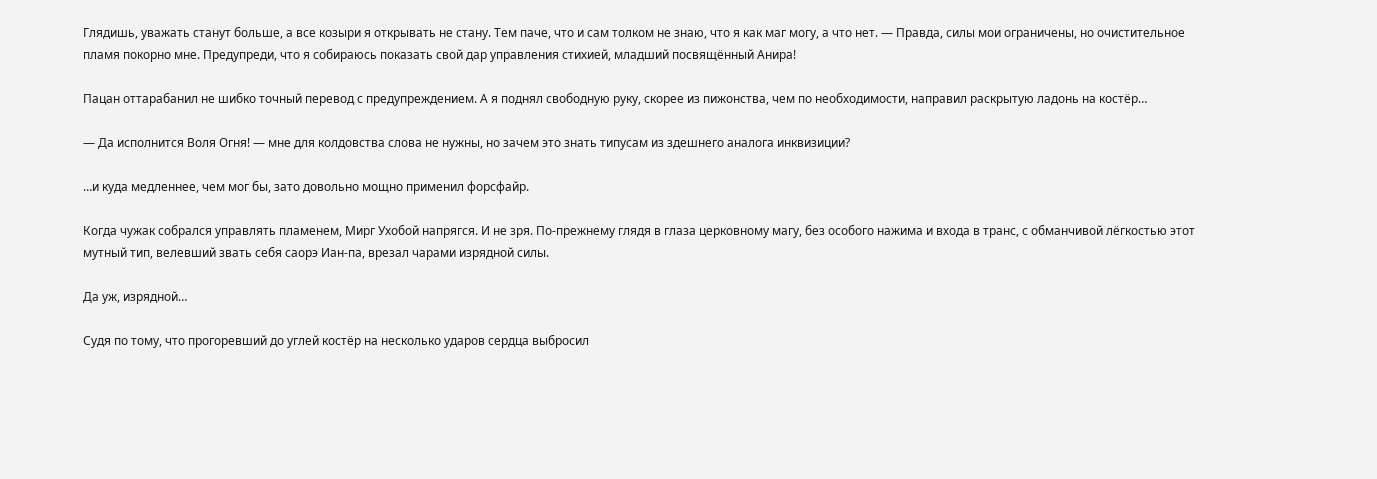Глядишь, уважать станут больше, а все козыри я открывать не стану. Тем паче, что и сам толком не знаю, что я как маг могу, а что нет. — Правда, силы мои ограничены, но очистительное пламя покорно мне. Предупреди, что я собираюсь показать свой дар управления стихией, младший посвящённый Анира!

Пацан оттарабанил не шибко точный перевод с предупреждением. А я поднял свободную руку, скорее из пижонства, чем по необходимости, направил раскрытую ладонь на костёр…

— Да исполнится Воля Огня! — мне для колдовства слова не нужны, но зачем это знать типусам из здешнего аналога инквизиции?

…и куда медленнее, чем мог бы, зато довольно мощно применил форсфайр.

Когда чужак собрался управлять пламенем, Мирг Ухобой напрягся. И не зря. По-прежнему глядя в глаза церковному магу, без особого нажима и входа в транс, с обманчивой лёгкостью этот мутный тип, велевший звать себя саорэ Иан-па, врезал чарами изрядной силы.

Да уж, изрядной…

Судя по тому, что прогоревший до углей костёр на несколько ударов сердца выбросил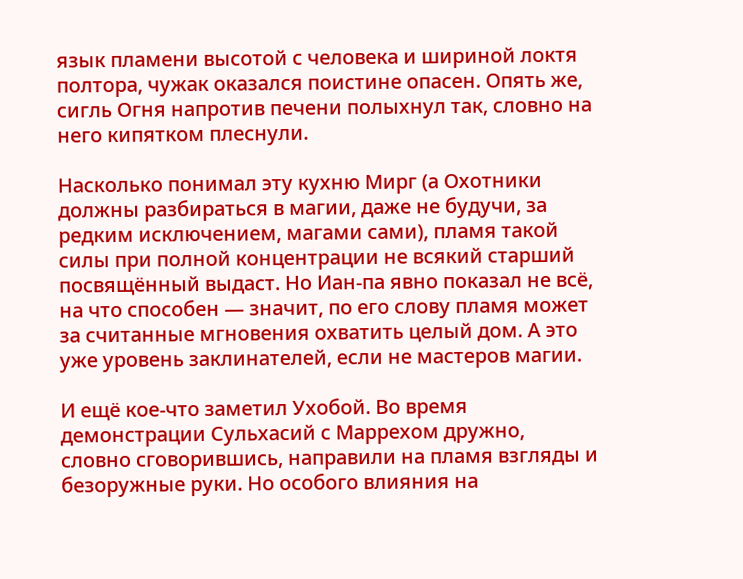язык пламени высотой с человека и шириной локтя полтора, чужак оказался поистине опасен. Опять же, сигль Огня напротив печени полыхнул так, словно на него кипятком плеснули.

Насколько понимал эту кухню Мирг (а Охотники должны разбираться в магии, даже не будучи, за редким исключением, магами сами), пламя такой силы при полной концентрации не всякий старший посвящённый выдаст. Но Иан-па явно показал не всё, на что способен — значит, по его слову пламя может за считанные мгновения охватить целый дом. А это уже уровень заклинателей, если не мастеров магии.

И ещё кое-что заметил Ухобой. Во время демонстрации Сульхасий с Маррехом дружно, словно сговорившись, направили на пламя взгляды и безоружные руки. Но особого влияния на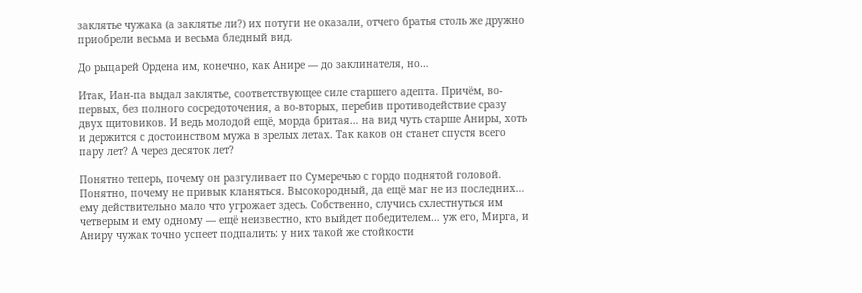заклятье чужака (а заклятье ли?) их потуги не оказали, отчего братья столь же дружно приобрели весьма и весьма бледный вид.

До рыцарей Ордена им, конечно, как Анире — до заклинателя, но…

Итак, Иан-па выдал заклятье, соответствующее силе старшего адепта. Причём, во-первых, без полного сосредоточения, а во-вторых, перебив противодействие сразу двух щитовиков. И ведь молодой ещё, морда бритая… на вид чуть старше Аниры, хоть и держится с достоинством мужа в зрелых летах. Так каков он станет спустя всего пару лет? А через десяток лет?

Понятно теперь, почему он разгуливает по Сумеречью с гордо поднятой головой. Понятно, почему не привык кланяться. Высокородный, да ещё маг не из последних… ему действительно мало что угрожает здесь. Собственно, случись схлестнуться им четверым и ему одному — ещё неизвестно, кто выйдет победителем… уж его, Мирга, и Аниру чужак точно успеет подпалить: у них такой же стойкости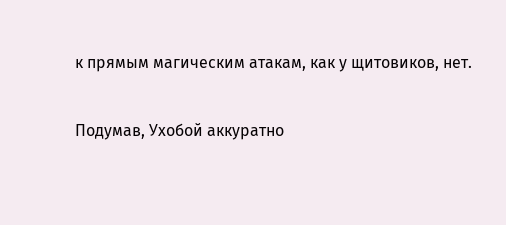к прямым магическим атакам, как у щитовиков, нет.

Подумав, Ухобой аккуратно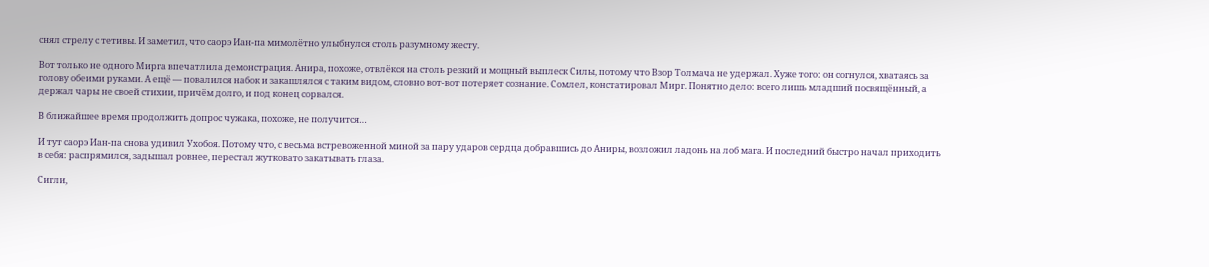снял стрелу с тетивы. И заметил, что саорэ Иан-па мимолётно улыбнулся столь разумному жесту.

Вот только не одного Мирга впечатлила демонстрация. Анира, похоже, отвлёкся на столь резкий и мощный выплеск Силы, потому что Взор Толмача не удержал. Хуже того: он согнулся, хватаясь за голову обеими руками. А ещё — повалился набок и закашлялся с таким видом, словно вот-вот потеряет сознание. Сомлел, констатировал Мирг. Понятно дело: всего лишь младший посвящённый, а держал чары не своей стихии, причём долго, и под конец сорвался.

В ближайшее время продолжить допрос чужака, похоже, не получится…

И тут саорэ Иан-па снова удивил Ухобоя. Потому что, с весьма встревоженной миной за пару ударов сердца добравшись до Аниры, возложил ладонь на лоб мага. И последний быстро начал приходить в себя: распрямился, задышал ровнее, перестал жутковато закатывать глаза.

Сигли,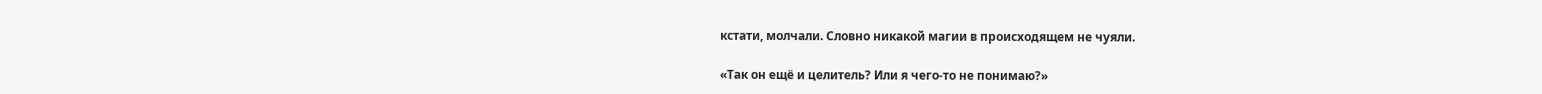кстати, молчали. Словно никакой магии в происходящем не чуяли.

«Так он ещё и целитель? Или я чего-то не понимаю?»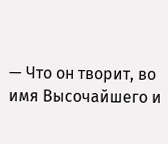— Что он творит, во имя Высочайшего и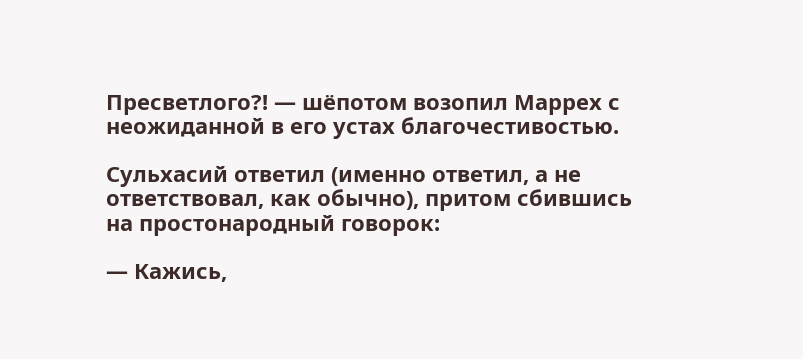Пресветлого?! — шёпотом возопил Маррех с неожиданной в его устах благочестивостью.

Сульхасий ответил (именно ответил, а не ответствовал, как обычно), притом сбившись на простонародный говорок:

— Кажись,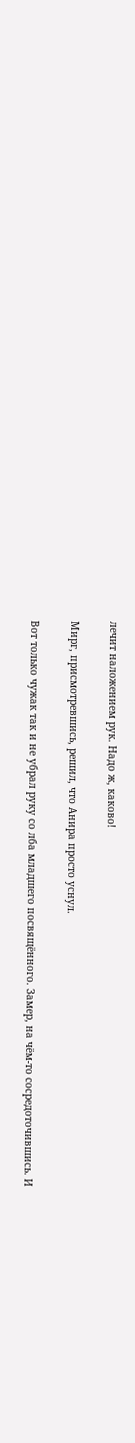лечит наложением рук. Надо ж, каково!

Мирг, присмотревшись, решил, что Анира просто уснул.

Вот только чужак так и не убрал руку со лба младшего посвящённого. Замер, на чём-то сосредоточившись. И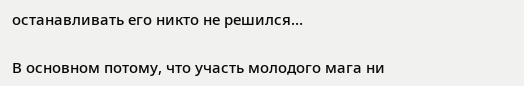останавливать его никто не решился…

В основном потому, что участь молодого мага ни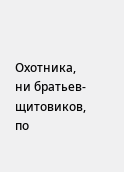Охотника, ни братьев-щитовиков, по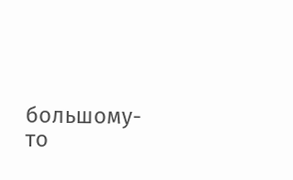большому-то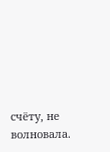счёту, не волновала.